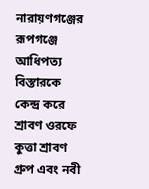নারায়ণগঞ্জের রূপগঞ্জে আধিপত্য বিস্তারকে কেন্দ্র করে শ্রাবণ ওরফে কুত্তা শ্রাবণ গ্রুপ এবং নবী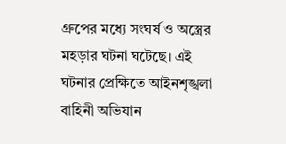গ্রুপের মধ্যে সংঘর্ষ ও অস্ত্রের মহড়ার ঘটনা ঘটেছে। এই ঘটনার প্রেক্ষিতে আইনশৃঙ্খলা বাহিনী অভিযান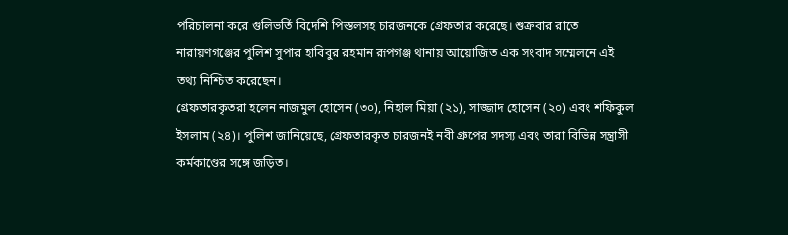পরিচালনা করে গুলিভর্তি বিদেশি পিস্তলসহ চারজনকে গ্রেফতার করেছে। শুক্রবার রাতে নারায়ণগঞ্জের পুলিশ সুপার হাবিবুর রহমান রূপগঞ্জ থানায় আয়োজিত এক সংবাদ সম্মেলনে এই তথ্য নিশ্চিত করেছেন।
গ্রেফতারকৃতরা হলেন নাজমুল হোসেন (৩০), নিহাল মিয়া (২১), সাজ্জাদ হোসেন (২০) এবং শফিকুল ইসলাম (২৪)। পুলিশ জানিয়েছে, গ্রেফতারকৃত চারজনই নবী গ্রুপের সদস্য এবং তারা বিভিন্ন সন্ত্রাসী কর্মকাণ্ডের সঙ্গে জড়িত।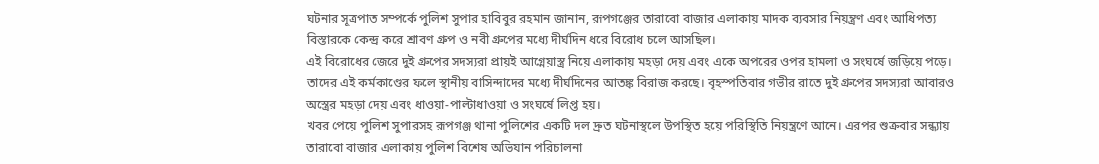ঘটনার সূত্রপাত সম্পর্কে পুলিশ সুপার হাবিবুর রহমান জানান, রূপগঞ্জের তারাবো বাজার এলাকায় মাদক ব্যবসার নিয়ন্ত্রণ এবং আধিপত্য বিস্তারকে কেন্দ্র করে শ্রাবণ গ্রুপ ও নবী গ্রুপের মধ্যে দীর্ঘদিন ধরে বিরোধ চলে আসছিল।
এই বিরোধের জেরে দুই গ্রুপের সদস্যরা প্রায়ই আগ্নেয়াস্ত্র নিয়ে এলাকায় মহড়া দেয় এবং একে অপরের ওপর হামলা ও সংঘর্ষে জড়িয়ে পড়ে। তাদের এই কর্মকাণ্ডের ফলে স্থানীয় বাসিন্দাদের মধ্যে দীর্ঘদিনের আতঙ্ক বিরাজ করছে। বৃহস্পতিবার গভীর রাতে দুই গ্রুপের সদস্যরা আবারও অস্ত্রের মহড়া দেয় এবং ধাওয়া-পাল্টাধাওয়া ও সংঘর্ষে লিপ্ত হয়।
খবর পেয়ে পুলিশ সুপারসহ রূপগঞ্জ থানা পুলিশের একটি দল দ্রুত ঘটনাস্থলে উপস্থিত হয়ে পরিস্থিতি নিয়ন্ত্রণে আনে। এরপর শুক্রবার সন্ধ্যায় তারাবো বাজার এলাকায় পুলিশ বিশেষ অভিযান পরিচালনা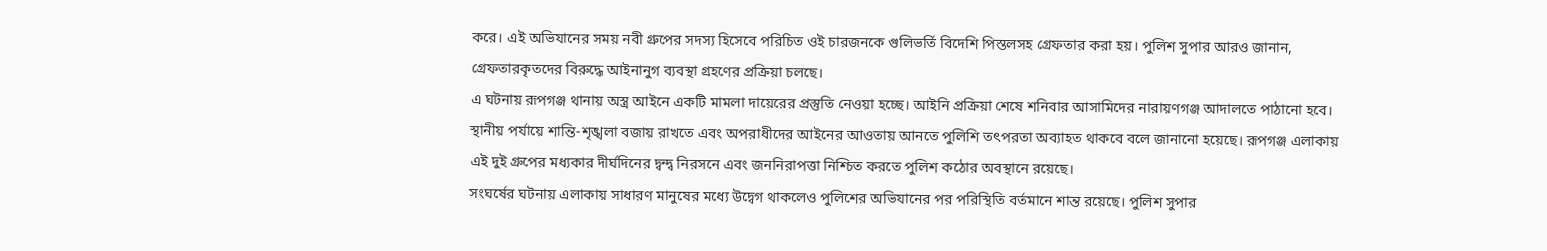করে। এই অভিযানের সময় নবী গ্রুপের সদস্য হিসেবে পরিচিত ওই চারজনকে গুলিভর্তি বিদেশি পিস্তলসহ গ্রেফতার করা হয়। পুলিশ সুপার আরও জানান, গ্রেফতারকৃতদের বিরুদ্ধে আইনানুগ ব্যবস্থা গ্রহণের প্রক্রিয়া চলছে।
এ ঘটনায় রূপগঞ্জ থানায় অস্ত্র আইনে একটি মামলা দায়েরের প্রস্তুতি নেওয়া হচ্ছে। আইনি প্রক্রিয়া শেষে শনিবার আসামিদের নারায়ণগঞ্জ আদালতে পাঠানো হবে। স্থানীয় পর্যায়ে শান্তি-শৃঙ্খলা বজায় রাখতে এবং অপরাধীদের আইনের আওতায় আনতে পুলিশি তৎপরতা অব্যাহত থাকবে বলে জানানো হয়েছে। রূপগঞ্জ এলাকায় এই দুই গ্রুপের মধ্যকার দীর্ঘদিনের দ্বন্দ্ব নিরসনে এবং জননিরাপত্তা নিশ্চিত করতে পুলিশ কঠোর অবস্থানে রয়েছে।
সংঘর্ষের ঘটনায় এলাকায় সাধারণ মানুষের মধ্যে উদ্বেগ থাকলেও পুলিশের অভিযানের পর পরিস্থিতি বর্তমানে শান্ত রয়েছে। পুলিশ সুপার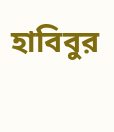হাবিবুর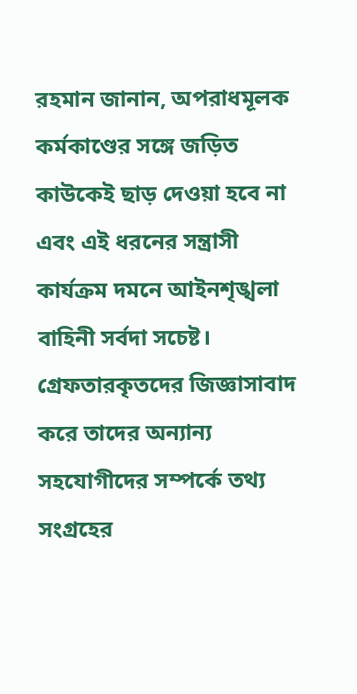রহমান জানান, অপরাধমূলক কর্মকাণ্ডের সঙ্গে জড়িত কাউকেই ছাড় দেওয়া হবে না এবং এই ধরনের সন্ত্রাসী কার্যক্রম দমনে আইনশৃঙ্খলা বাহিনী সর্বদা সচেষ্ট। গ্রেফতারকৃতদের জিজ্ঞাসাবাদ করে তাদের অন্যান্য সহযোগীদের সম্পর্কে তথ্য সংগ্রহের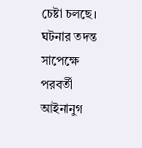চেষ্টা চলছে।
ঘটনার তদন্ত সাপেক্ষে পরবর্তী আইনানুগ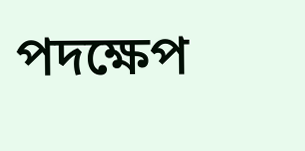পদক্ষেপ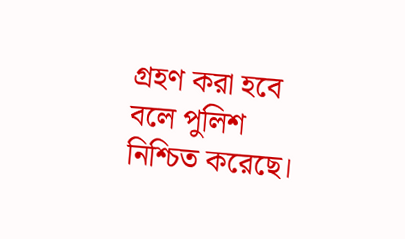গ্রহণ করা হবে বলে পুলিশ নিশ্চিত করেছে।